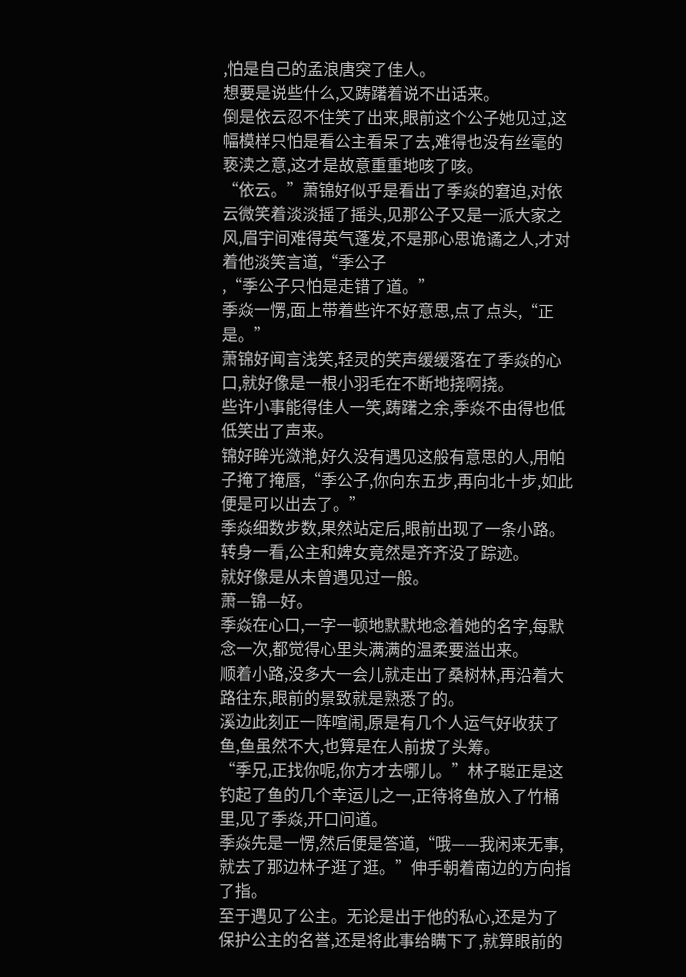,怕是自己的孟浪唐突了佳人。
想要是说些什么,又踌躇着说不出话来。
倒是依云忍不住笑了出来,眼前这个公子她见过,这幅模样只怕是看公主看呆了去,难得也没有丝毫的亵渎之意,这才是故意重重地咳了咳。
“依云。”萧锦好似乎是看出了季焱的窘迫,对依云微笑着淡淡摇了摇头,见那公子又是一派大家之风,眉宇间难得英气蓬发,不是那心思诡谲之人,才对着他淡笑言道,“季公子
,“季公子只怕是走错了道。”
季焱一愣,面上带着些许不好意思,点了点头,“正是。”
萧锦好闻言浅笑,轻灵的笑声缓缓落在了季焱的心口,就好像是一根小羽毛在不断地挠啊挠。
些许小事能得佳人一笑,踌躇之余,季焱不由得也低低笑出了声来。
锦好眸光潋滟,好久没有遇见这般有意思的人,用帕子掩了掩唇,“季公子,你向东五步,再向北十步,如此便是可以出去了。”
季焱细数步数,果然站定后,眼前出现了一条小路。转身一看,公主和婢女竟然是齐齐没了踪迹。
就好像是从未曾遇见过一般。
萧—锦—好。
季焱在心口,一字一顿地默默地念着她的名字,每默念一次,都觉得心里头满满的温柔要溢出来。
顺着小路,没多大一会儿就走出了桑树林,再沿着大路往东,眼前的景致就是熟悉了的。
溪边此刻正一阵喧闹,原是有几个人运气好收获了鱼,鱼虽然不大,也算是在人前拔了头筹。
“季兄,正找你呢,你方才去哪儿。”林子聪正是这钓起了鱼的几个幸运儿之一,正待将鱼放入了竹桶里,见了季焱,开口问道。
季焱先是一愣,然后便是答道,“哦——我闲来无事,就去了那边林子逛了逛。”伸手朝着南边的方向指了指。
至于遇见了公主。无论是出于他的私心,还是为了保护公主的名誉,还是将此事给瞒下了,就算眼前的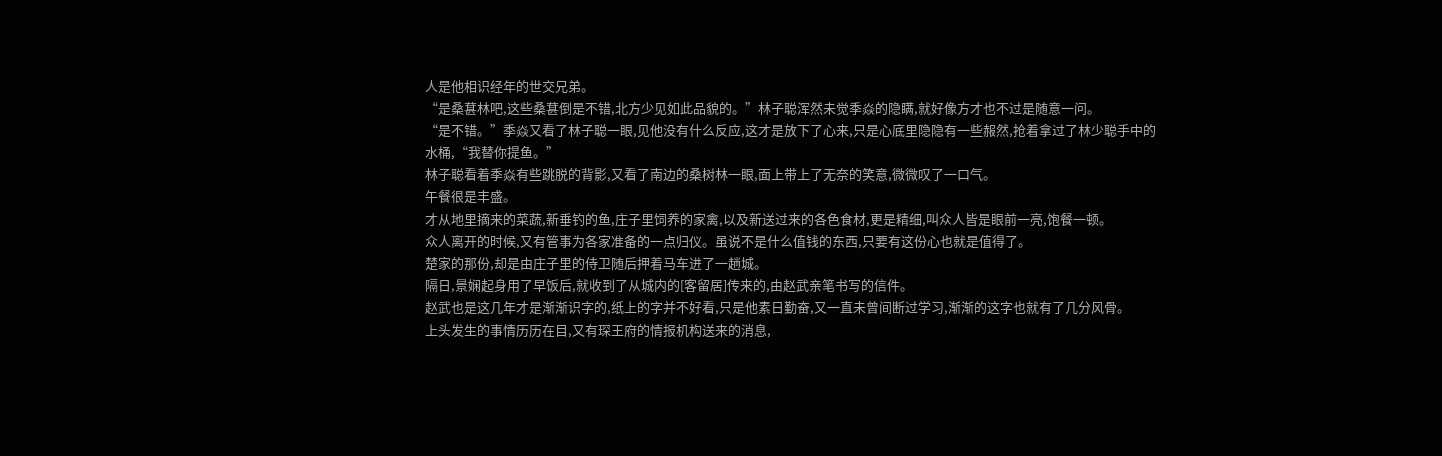人是他相识经年的世交兄弟。
“是桑葚林吧,这些桑葚倒是不错,北方少见如此品貌的。”林子聪浑然未觉季焱的隐瞒,就好像方才也不过是随意一问。
“是不错。”季焱又看了林子聪一眼,见他没有什么反应,这才是放下了心来,只是心底里隐隐有一些赧然,抢着拿过了林少聪手中的水桶,“我替你提鱼。”
林子聪看着季焱有些跳脱的背影,又看了南边的桑树林一眼,面上带上了无奈的笑意,微微叹了一口气。
午餐很是丰盛。
才从地里摘来的菜蔬,新垂钓的鱼,庄子里饲养的家禽,以及新送过来的各色食材,更是精细,叫众人皆是眼前一亮,饱餐一顿。
众人离开的时候,又有管事为各家准备的一点归仪。虽说不是什么值钱的东西,只要有这份心也就是值得了。
楚家的那份,却是由庄子里的侍卫随后押着马车进了一趟城。
隔日,景娴起身用了早饭后,就收到了从城内的[客留居]传来的,由赵武亲笔书写的信件。
赵武也是这几年才是渐渐识字的,纸上的字并不好看,只是他素日勤奋,又一直未曾间断过学习,渐渐的这字也就有了几分风骨。
上头发生的事情历历在目,又有琛王府的情报机构送来的消息,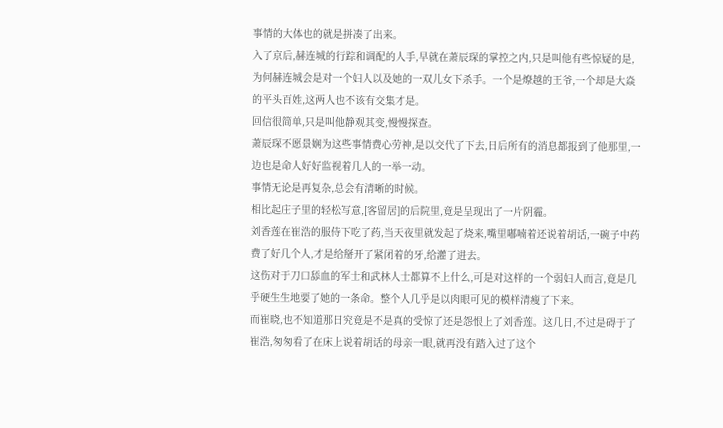事情的大体也的就是拼凑了出来。
入了京后,赫连城的行踪和调配的人手,早就在萧辰琛的掌控之内,只是叫他有些惊疑的是,为何赫连城会是对一个妇人以及她的一双儿女下杀手。一个是燎越的王爷,一个却是大焱的平头百姓,这两人也不该有交集才是。
回信很简单,只是叫他静观其变,慢慢探查。
萧辰琛不愿景娴为这些事情费心劳神,是以交代了下去,日后所有的消息都报到了他那里,一边也是命人好好监视着几人的一举一动。
事情无论是再复杂,总会有清晰的时候。
相比起庄子里的轻松写意,[客留居]的后院里,竟是呈现出了一片阴霾。
刘香莲在崔浩的服侍下吃了药,当天夜里就发起了烧来,嘴里嘟喃着还说着胡话,一碗子中药费了好几个人,才是给掰开了紧闭着的牙,给灌了进去。
这伤对于刀口舔血的军士和武林人士都算不上什么,可是对这样的一个弱妇人而言,竟是几乎硬生生地要了她的一条命。整个人几乎是以肉眼可见的模样清瘦了下来。
而崔晓,也不知道那日究竟是不是真的受惊了还是怨恨上了刘香莲。这几日,不过是碍于了崔浩,匆匆看了在床上说着胡话的母亲一眼,就再没有踏入过了这个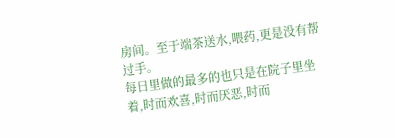房间。至于端茶送水,喂药,更是没有帮过手。
每日里做的最多的也只是在院子里坐着,时而欢喜,时而厌恶,时而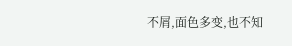不屑,面色多变,也不知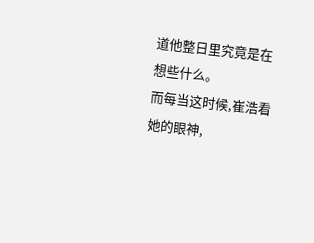道他整日里究竟是在想些什么。
而每当这时候,崔浩看她的眼神,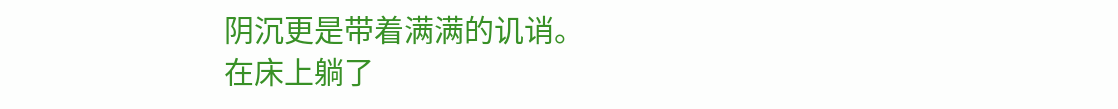阴沉更是带着满满的讥诮。
在床上躺了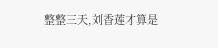整整三天,刘香莲才算是